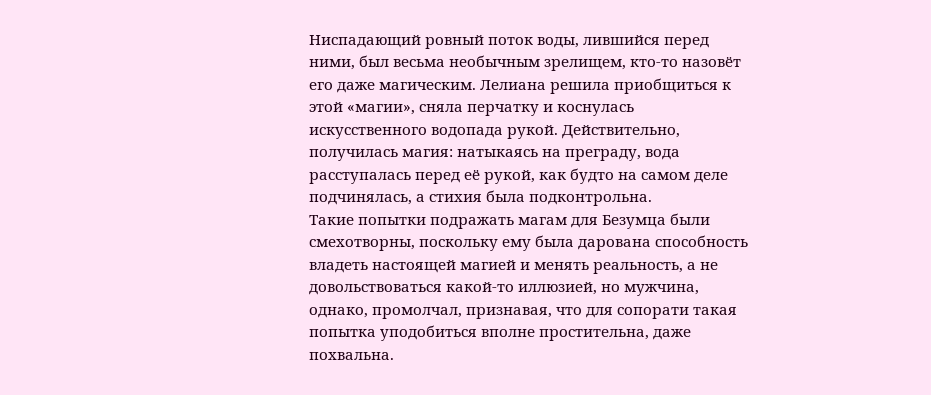Ниспадающий ровный поток воды, лившийся перед ними, был весьма необычным зрелищем, кто-то назовёт его даже магическим. Лелиана решила приобщиться к этой «магии», сняла перчатку и коснулась искусственного водопада рукой. Действительно, получилась магия: натыкаясь на преграду, вода расступалась перед её рукой, как будто на самом деле подчинялась, а стихия была подконтрольна.
Такие попытки подражать магам для Безумца были смехотворны, поскольку ему была дарована способность владеть настоящей магией и менять реальность, а не довольствоваться какой-то иллюзией, но мужчина, однако, промолчал, признавая, что для сопорати такая попытка уподобиться вполне простительна, даже похвальна.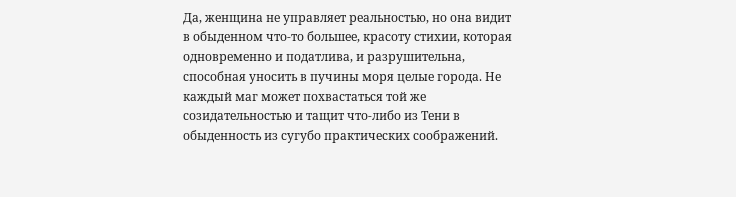Да, женщина не управляет реальностью, но она видит в обыденном что-то большее, красоту стихии, которая одновременно и податлива, и разрушительна, способная уносить в пучины моря целые города. Не каждый маг может похвастаться той же созидательностью и тащит что-либо из Тени в обыденность из сугубо практических соображений.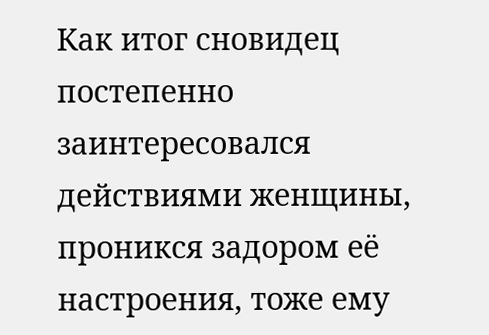Как итог сновидец постепенно заинтересовался действиями женщины, проникся задором её настроения, тоже ему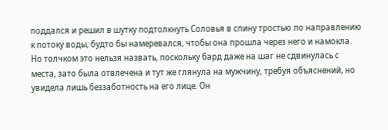поддался и решил в шутку подтолкнуть Соловья в спину тростью по направлению к потоку воды, будто бы намеревался, чтобы она прошла через него и намокла. Но толчком это нельзя назвать, поскольку бард даже на шаг не сдвинулась с места, зато была отвлечена и тут же глянула на мужчину, требуя объяснений, но увидела лишь беззаботность на его лице. Он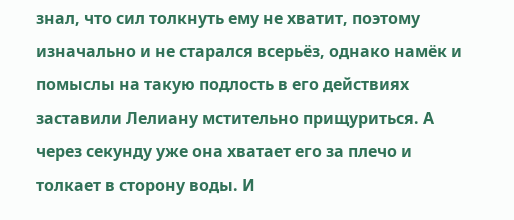знал, что сил толкнуть ему не хватит, поэтому изначально и не старался всерьёз, однако намёк и помыслы на такую подлость в его действиях заставили Лелиану мстительно прищуриться. А через секунду уже она хватает его за плечо и толкает в сторону воды. И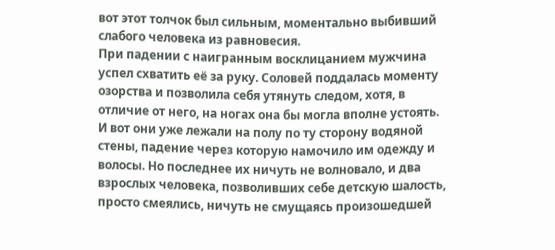вот этот толчок был сильным, моментально выбивший слабого человека из равновесия.
При падении с наигранным восклицанием мужчина успел схватить её за руку. Соловей поддалась моменту озорства и позволила себя утянуть следом, хотя, в отличие от него, на ногах она бы могла вполне устоять.
И вот они уже лежали на полу по ту сторону водяной стены, падение через которую намочило им одежду и волосы. Но последнее их ничуть не волновало, и два взрослых человека, позволивших себе детскую шалость, просто смеялись, ничуть не смущаясь произошедшей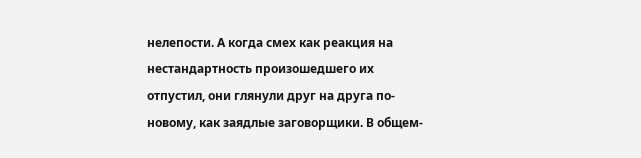нелепости. А когда смех как реакция на нестандартность произошедшего их отпустил, они глянули друг на друга по-новому, как заядлые заговорщики. В общем-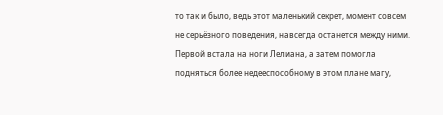то так и было, ведь этот маленький секрет, момент совсем не серьёзного поведения, навсегда останется между ними.
Первой встала на ноги Лелиана, а затем помогла подняться более недееспособному в этом плане магу,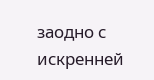заодно с искренней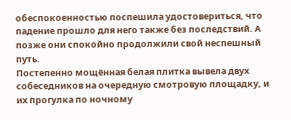обеспокоенностью поспешила удостовериться, что падение прошло для него также без последствий. А позже они спокойно продолжили свой неспешный путь.
Постепенно мощённая белая плитка вывела двух собеседников на очередную смотровую площадку, и их прогулка по ночному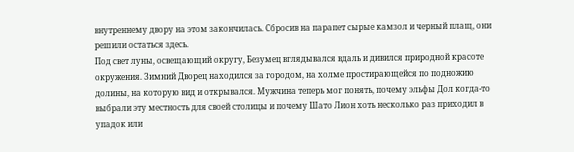внутреннему двору на этом закончилась. Сбросив на парапет сырые камзол и черный плащ, они решили остаться здесь.
Под свет луны, освещающий округу, Безумец вглядывался вдаль и дивился природной красоте окружения. Зимний Дворец находился за городом, на холме простирающейся по подножию долины, на которую вид и открывался. Мужчина теперь мог понять, почему эльфы Дол когда-то выбрали эту местность для своей столицы и почему Шато Лион хоть несколько раз приходил в упадок или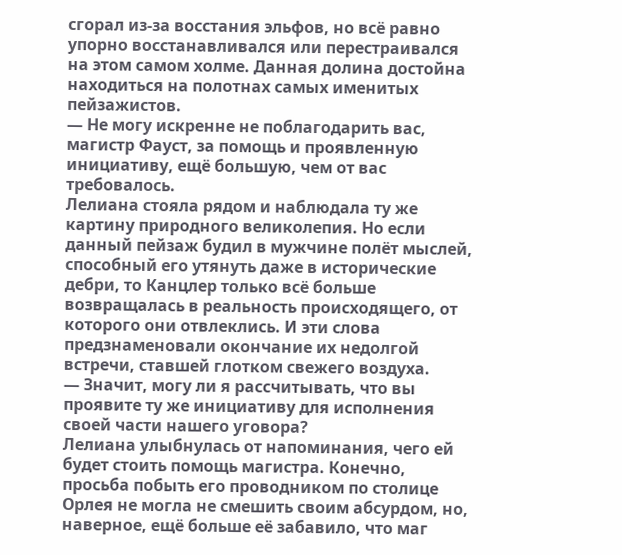сгорал из-за восстания эльфов, но всё равно упорно восстанавливался или перестраивался на этом самом холме. Данная долина достойна находиться на полотнах самых именитых пейзажистов.
— Не могу искренне не поблагодарить вас, магистр Фауст, за помощь и проявленную инициативу, ещё большую, чем от вас требовалось.
Лелиана стояла рядом и наблюдала ту же картину природного великолепия. Но если данный пейзаж будил в мужчине полёт мыслей, способный его утянуть даже в исторические дебри, то Канцлер только всё больше возвращалась в реальность происходящего, от которого они отвлеклись. И эти слова предзнаменовали окончание их недолгой встречи, ставшей глотком свежего воздуха.
— Значит, могу ли я рассчитывать, что вы проявите ту же инициативу для исполнения своей части нашего уговора?
Лелиана улыбнулась от напоминания, чего ей будет стоить помощь магистра. Конечно, просьба побыть его проводником по столице Орлея не могла не смешить своим абсурдом, но, наверное, ещё больше её забавило, что маг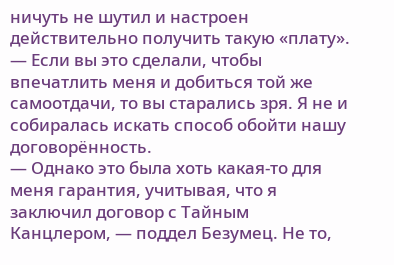ничуть не шутил и настроен действительно получить такую «плату».
— Если вы это сделали, чтобы впечатлить меня и добиться той же самоотдачи, то вы старались зря. Я не и собиралась искать способ обойти нашу договорённость.
— Однако это была хоть какая-то для меня гарантия, учитывая, что я заключил договор с Тайным Канцлером, — поддел Безумец. Не то,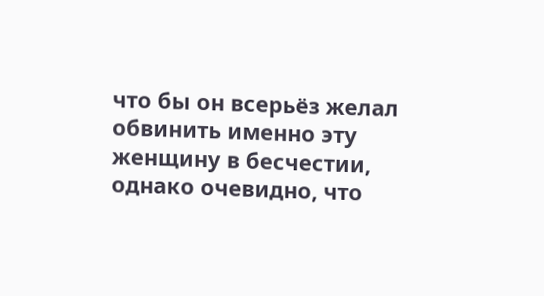что бы он всерьёз желал обвинить именно эту женщину в бесчестии, однако очевидно, что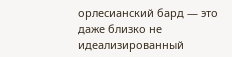орлесианский бард — это даже близко не идеализированный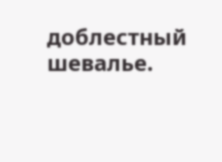доблестный шевалье.